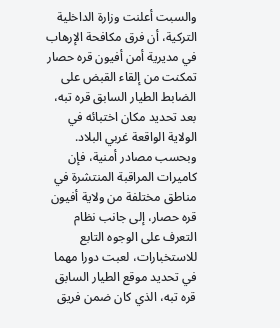والسبت أعلنت وزارة الداخلية التركية، أن فرق مكافحة الإرهاب في مديرية أمن أفيون قره حصار تمكنت من إلقاء القبض على الضابط الطيار السابق قره تبه، بعد تحديد مكان اختبائه في الولاية الواقعة غربي البلاد.
وبحسب مصادر أمنية، فإن كاميرات المراقبة المنتشرة في مناطق مختلفة من ولاية أفيون قره حصار، إلى جانب نظام التعرف على الوجوه التابع للاستخبارات، لعبت دورا مهما في تحديد موقع الطيار السابق قره تبه، الذي كان ضمن فريق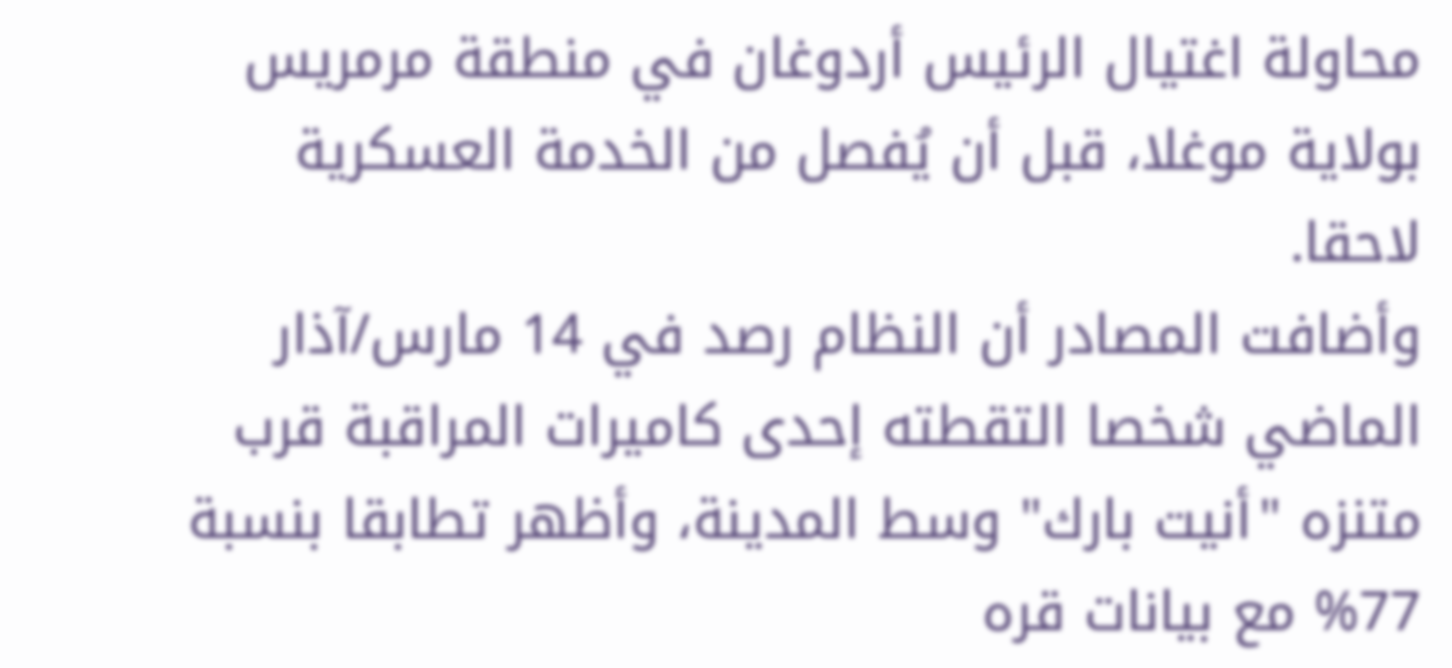محاولة اغتيال الرئيس أردوغان في منطقة مرمريس بولاية موغلا، قبل أن يُفصل من الخدمة العسكرية لاحقا.
وأضافت المصادر أن النظام رصد في 14 مارس/آذار الماضي شخصا التقطته إحدى كاميرات المراقبة قرب متنزه "أنيت بارك" وسط المدينة، وأظهر تطابقا بنسبة 77% مع بيانات قره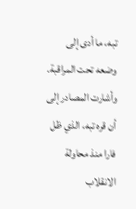تبه، ما أدى إلى وضعه تحت المراقبة.
وأشارت المصادر إلى أن قره تبه، الذي ظل فارا منذ محاولة الانقلاب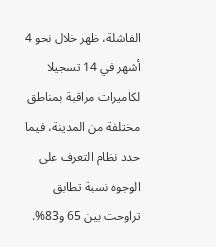الفاشلة، ظهر خلال نحو 4 أشهر في 14 تسجيلا لكاميرات مراقبة بمناطق مختلفة من المدينة، فيما حدد نظام التعرف على الوجوه نسبة تطابق تراوحت بين 65 و83%.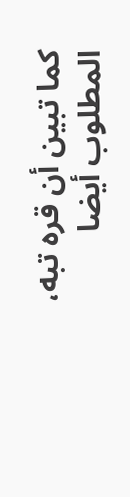كما تبين أن قره تبه، المطلوب أيضا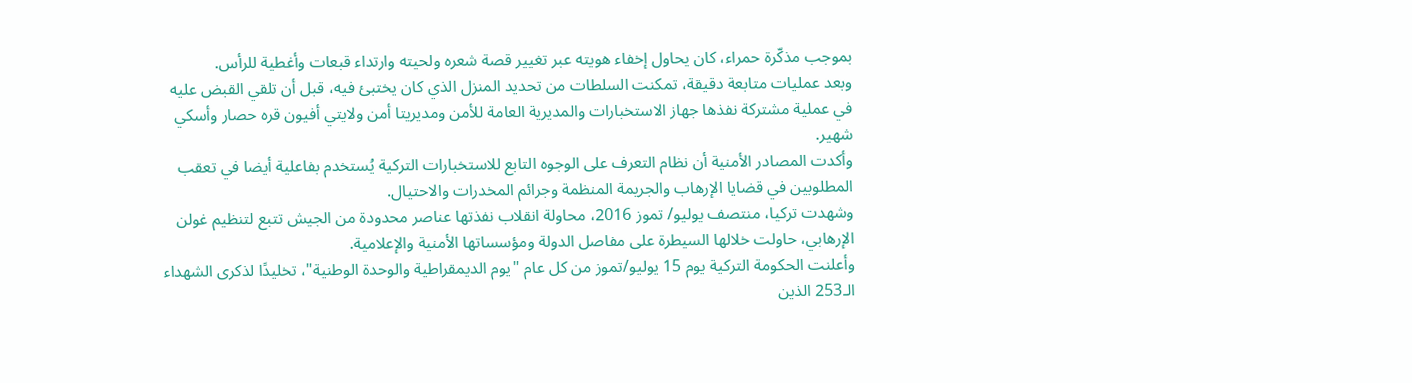بموجب مذكّرة حمراء، كان يحاول إخفاء هويته عبر تغيير قصة شعره ولحيته وارتداء قبعات وأغطية للرأس.
وبعد عمليات متابعة دقيقة، تمكنت السلطات من تحديد المنزل الذي كان يختبئ فيه، قبل أن تلقي القبض عليه في عملية مشتركة نفذها جهاز الاستخبارات والمديرية العامة للأمن ومديريتا أمن ولايتي أفيون قره حصار وأسكي شهير.
وأكدت المصادر الأمنية أن نظام التعرف على الوجوه التابع للاستخبارات التركية يُستخدم بفاعلية أيضا في تعقب المطلوبين في قضايا الإرهاب والجريمة المنظمة وجرائم المخدرات والاحتيال.
وشهدت تركيا، منتصف يوليو/ تموز 2016، محاولة انقلاب نفذتها عناصر محدودة من الجيش تتبع لتنظيم غولن الإرهابي، حاولت خلالها السيطرة على مفاصل الدولة ومؤسساتها الأمنية والإعلامية.
وأعلنت الحكومة التركية يوم 15 يوليو/تموز من كل عام "يوم الديمقراطية والوحدة الوطنية"، تخليدًا لذكرى الشهداء الـ253 الذين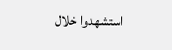استشهدوا خلال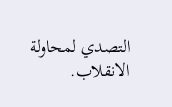التصدي لمحاولة الانقلاب.